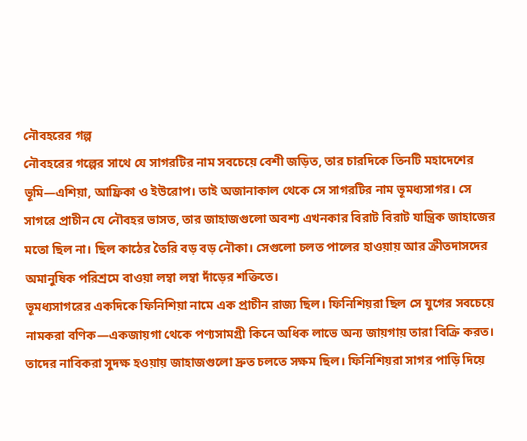নৌবহরের গল্প
নৌবহরের গল্পের সাথে যে সাগরটির নাম সবচেয়ে বেশী জড়িত, তার চারদিকে তিনটি মহাদেশের ভূমি—এশিয়া, আফ্রিকা ও ইউরোপ। তাই অজানাকাল থেকে সে সাগরটির নাম ভূমধ্যসাগর। সে সাগরে প্রাচীন যে নৌবহর ভাসত, তার জাহাজগুলো অবশ্য এখনকার বিরাট বিরাট যান্ত্রিক জাহাজের মতো ছিল না। ছিল কাঠের তৈরি বড় বড় নৌকা। সেগুলো চলত পালের হাওয়ায় আর ক্রীতদাসদের অমানুষিক পরিশ্রমে বাওয়া লম্বা লম্বা দাঁড়ের শক্তিতে।
ভূমধ্যসাগরের একদিকে ফিনিশিয়া নামে এক প্রাচীন রাজ্য ছিল। ফিনিশিয়রা ছিল সে যুগের সবচেয়ে নামকরা বণিক—একজায়গা থেকে পণ্যসামগ্রী কিনে অধিক লাভে অন্য জায়গায় তারা বিক্রি করত। তাদের নাবিকরা সুদক্ষ হওয়ায় জাহাজগুলো দ্রুত চলতে সক্ষম ছিল। ফিনিশিয়রা সাগর পাড়ি দিয়ে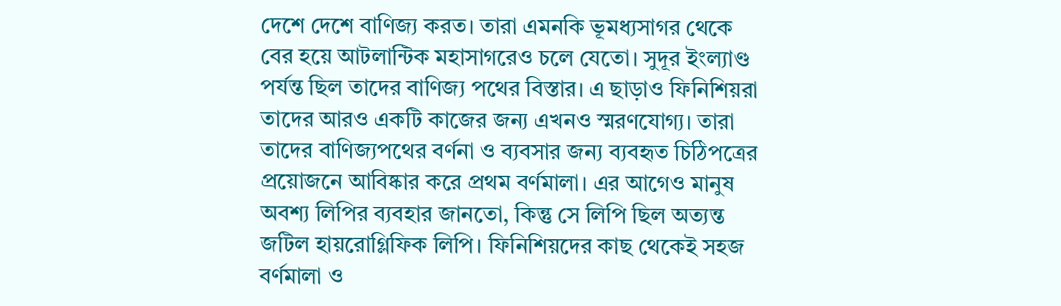দেশে দেশে বাণিজ্য করত। তারা এমনকি ভূমধ্যসাগর থেকে বের হয়ে আটলান্টিক মহাসাগরেও চলে যেতো। সুদূর ইংল্যাণ্ড পর্যন্ত ছিল তাদের বাণিজ্য পথের বিস্তার। এ ছাড়াও ফিনিশিয়রা তাদের আরও একটি কাজের জন্য এখনও স্মরণযোগ্য। তারা তাদের বাণিজ্যপথের বর্ণনা ও ব্যবসার জন্য ব্যবহৃত চিঠিপত্রের প্রয়োজনে আবিষ্কার করে প্রথম বর্ণমালা। এর আগেও মানুষ অবশ্য লিপির ব্যবহার জানতো, কিন্তু সে লিপি ছিল অত্যন্ত জটিল হায়রোগ্লিফিক লিপি। ফিনিশিয়দের কাছ থেকেই সহজ বর্ণমালা ও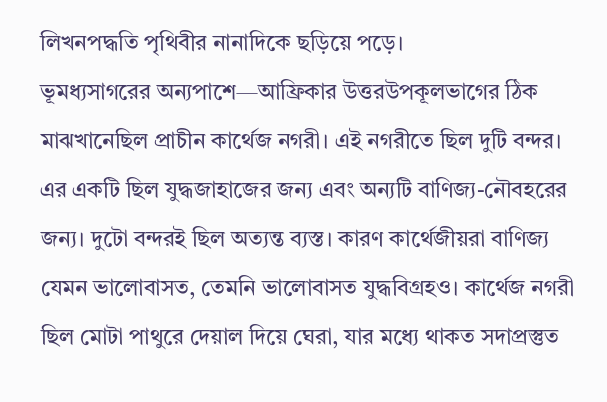লিখনপদ্ধতি পৃথিবীর নানাদিকে ছড়িয়ে পড়ে।
ভূমধ্যসাগরের অন্যপাশে—আফ্রিকার উত্তরউপকূলভাগের ঠিক মাঝখানেছিল প্রাচীন কার্থেজ নগরী। এই নগরীতে ছিল দুটি বন্দর। এর একটি ছিল যুদ্ধজাহাজের জন্য এবং অন্যটি বাণিজ্য-নৌবহরের জন্য। দুটো বন্দরই ছিল অত্যন্ত ব্যস্ত। কারণ কার্থেজীয়রা বাণিজ্য যেমন ভালোবাসত, তেমনি ভালোবাসত যুদ্ধবিগ্রহও। কার্থেজ নগরী ছিল মোটা পাথুরে দেয়াল দিয়ে ঘেরা, যার মধ্যে থাকত সদাপ্রস্তুত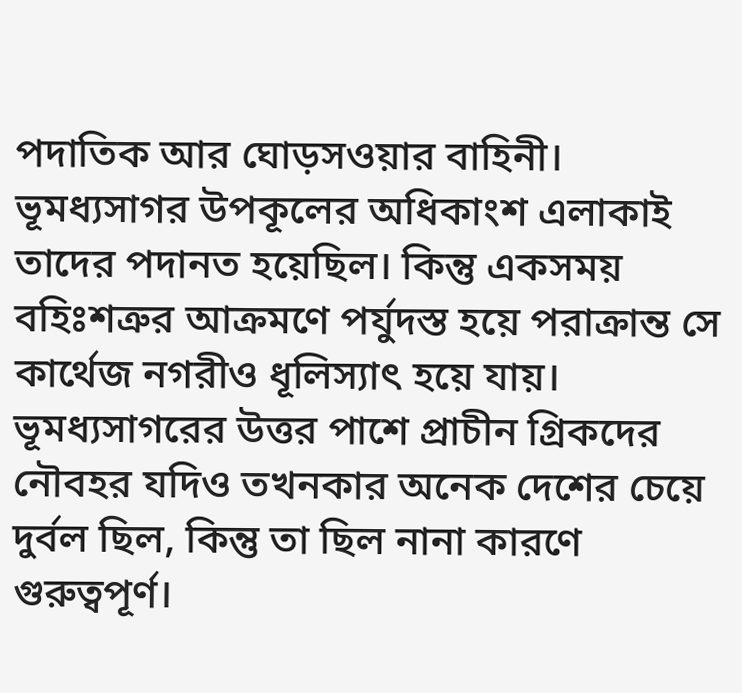পদাতিক আর ঘোড়সওয়ার বাহিনী। ভূমধ্যসাগর উপকূলের অধিকাংশ এলাকাই তাদের পদানত হয়েছিল। কিন্তু একসময় বহিঃশত্রুর আক্রমণে পর্যুদস্ত হয়ে পরাক্রান্ত সে কার্থেজ নগরীও ধূলিস্যাৎ হয়ে যায়।
ভূমধ্যসাগরের উত্তর পাশে প্রাচীন গ্রিকদের নৌবহর যদিও তখনকার অনেক দেশের চেয়ে দুর্বল ছিল, কিন্তু তা ছিল নানা কারণে গুরুত্বপূর্ণ।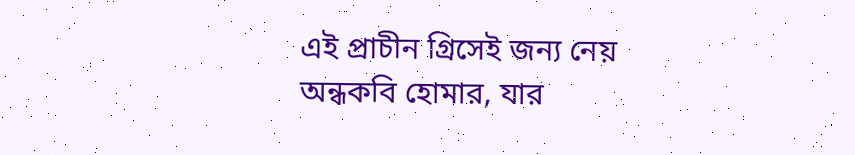এই প্রাচীন গ্রিসেই জন্য নেয় অন্ধকবি হোমার, যার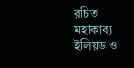রচিত মহাকাব্য ইলিয়ড ও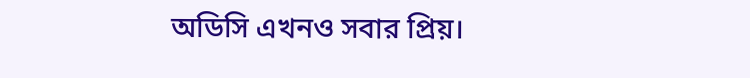অডিসি এখনও সবার প্রিয়।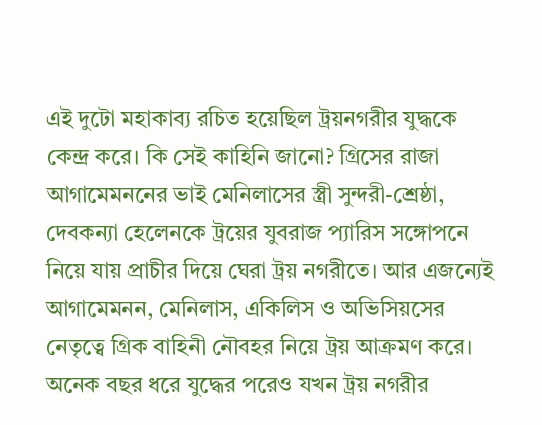এই দুটো মহাকাব্য রচিত হয়েছিল ট্রয়নগরীর যুদ্ধকে কেন্দ্র করে। কি সেই কাহিনি জানো? গ্রিসের রাজা আগামেমননের ভাই মেনিলাসের স্ত্রী সুন্দরী-শ্রেষ্ঠা, দেবকন্যা হেলেনকে ট্রয়ের যুবরাজ প্যারিস সঙ্গোপনে নিয়ে যায় প্রাচীর দিয়ে ঘেরা ট্রয় নগরীতে। আর এজন্যেই আগামেমনন, মেনিলাস, একিলিস ও অভিসিয়সের নেতৃত্বে গ্রিক বাহিনী নৌবহর নিয়ে ট্রয় আক্রমণ করে। অনেক বছর ধরে যুদ্ধের পরেও যখন ট্রয় নগরীর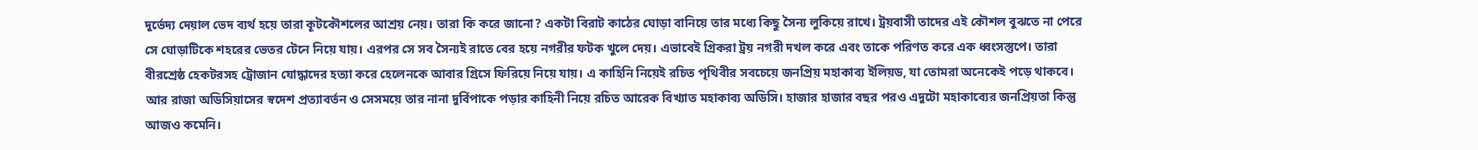দুর্ভেদ্য দেয়াল ভেদ ব্যর্থ হয়ে তারা কূটকৌশলের আশ্রয় নেয়। তারা কি করে জানো? একটা বিরাট কাঠের ঘোড়া বানিয়ে তার মধ্যে কিছু সৈন্য লুকিয়ে রাখে। ট্রয়বাসী তাদের এই কৌশল বুঝতে না পেরে সে ঘোড়াটিকে শহরের ভেতর টেনে নিয়ে যায়। এরপর সে সব সৈন্যই রাতে বের হয়ে নগরীর ফটক খুলে দেয়। এভাবেই গ্রিকরা ট্রয় নগরী দখল করে এবং তাকে পরিণত করে এক ধ্বংসস্তুপে। তারা বীরশ্রেষ্ঠ হেকটরসহ ট্রোজান যোদ্ধাদের হত্যা করে হেলেনকে আবার গ্রিসে ফিরিয়ে নিয়ে যায়। এ কাহিনি নিয়েই রচিত পৃথিবীর সবচেয়ে জনপ্রিয় মহাকাব্য ইলিয়ড, যা তোমরা অনেকেই পড়ে থাকবে। আর রাজা অডিসিয়াসের স্বদেশ প্রত্যাবর্তন ও সেসময়ে তার নানা দুর্বিপাকে পড়ার কাহিনী নিয়ে রচিত আরেক বিখ্যাত মহাকাব্য অডিসি। হাজার হাজার বছর পরও এদুটো মহাকাব্যের জনপ্রিয়তা কিন্তু আজও কমেনি।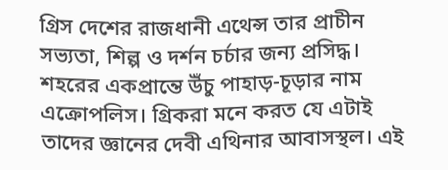গ্রিস দেশের রাজধানী এথেন্স তার প্রাচীন সভ্যতা, শিল্প ও দর্শন চর্চার জন্য প্রসিদ্ধ। শহরের একপ্রান্তে উঁচু পাহাড়-চূড়ার নাম এক্রোপলিস। গ্রিকরা মনে করত যে এটাই তাদের জ্ঞানের দেবী এথিনার আবাসস্থল। এই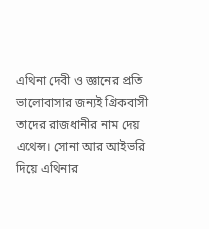এথিনা দেবী ও জ্ঞানের প্রতি ভালোবাসার জন্যই গ্রিকবাসী তাদের রাজধানীর নাম দেয় এথেন্স। সোনা আর আইভরি দিয়ে এথিনার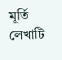মূর্তি
লেখাটি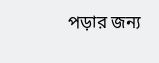পড়ার জন্য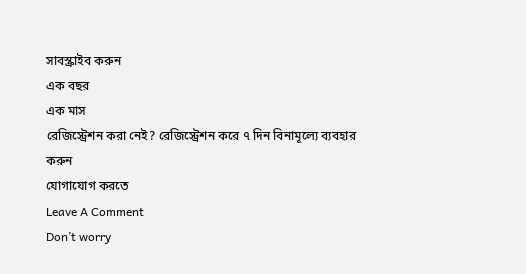সাবস্ক্রাইব করুন
এক বছর
এক মাস
রেজিস্ট্রেশন করা নেই? রেজিস্ট্রেশন করে ৭ দিন বিনামূল্যে ব্যবহার করুন
যোগাযোগ করতে
Leave A Comment
Don’t worry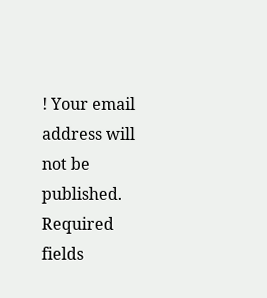! Your email address will not be published. Required fields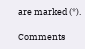are marked (*).

Comments